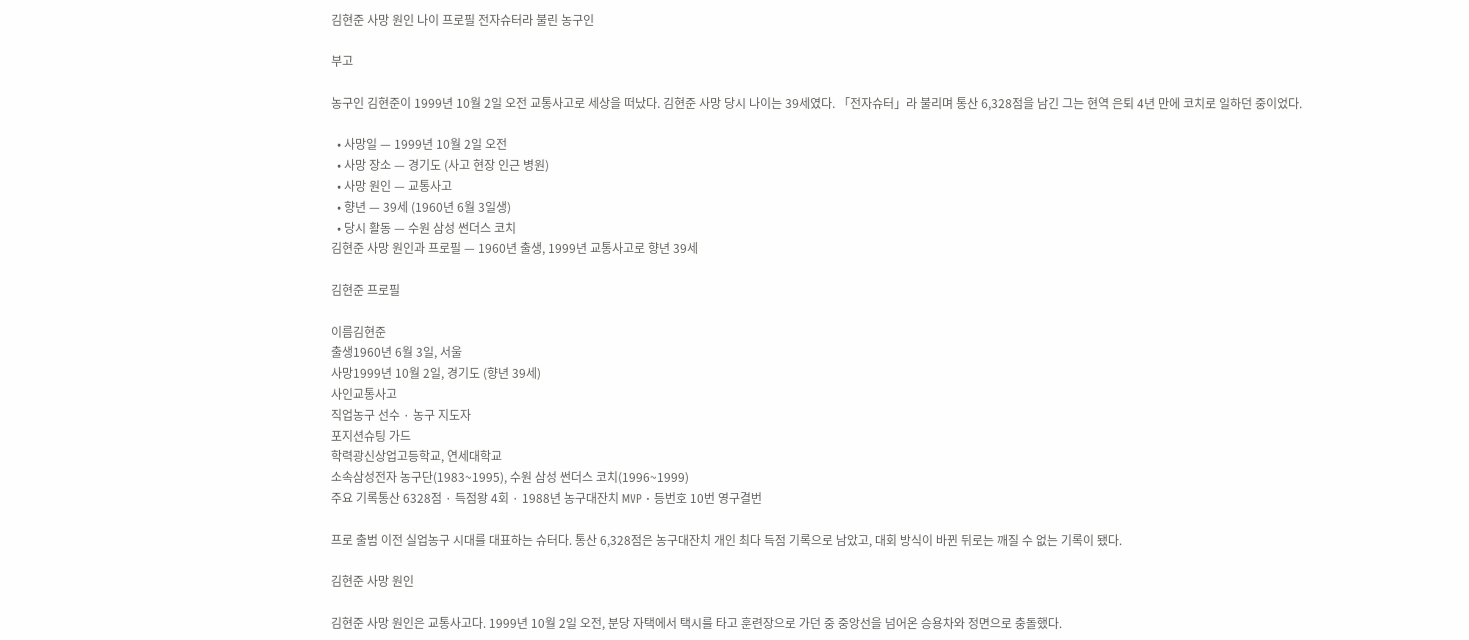김현준 사망 원인 나이 프로필 전자슈터라 불린 농구인

부고

농구인 김현준이 1999년 10월 2일 오전 교통사고로 세상을 떠났다. 김현준 사망 당시 나이는 39세였다. 「전자슈터」라 불리며 통산 6,328점을 남긴 그는 현역 은퇴 4년 만에 코치로 일하던 중이었다.

  • 사망일 — 1999년 10월 2일 오전
  • 사망 장소 — 경기도 (사고 현장 인근 병원)
  • 사망 원인 — 교통사고
  • 향년 — 39세 (1960년 6월 3일생)
  • 당시 활동 — 수원 삼성 썬더스 코치
김현준 사망 원인과 프로필 — 1960년 출생, 1999년 교통사고로 향년 39세

김현준 프로필

이름김현준
출생1960년 6월 3일, 서울
사망1999년 10월 2일, 경기도 (향년 39세)
사인교통사고
직업농구 선수 · 농구 지도자
포지션슈팅 가드
학력광신상업고등학교, 연세대학교
소속삼성전자 농구단(1983~1995), 수원 삼성 썬더스 코치(1996~1999)
주요 기록통산 6328점 · 득점왕 4회 · 1988년 농구대잔치 MVP · 등번호 10번 영구결번

프로 출범 이전 실업농구 시대를 대표하는 슈터다. 통산 6,328점은 농구대잔치 개인 최다 득점 기록으로 남았고, 대회 방식이 바뀐 뒤로는 깨질 수 없는 기록이 됐다.

김현준 사망 원인

김현준 사망 원인은 교통사고다. 1999년 10월 2일 오전, 분당 자택에서 택시를 타고 훈련장으로 가던 중 중앙선을 넘어온 승용차와 정면으로 충돌했다.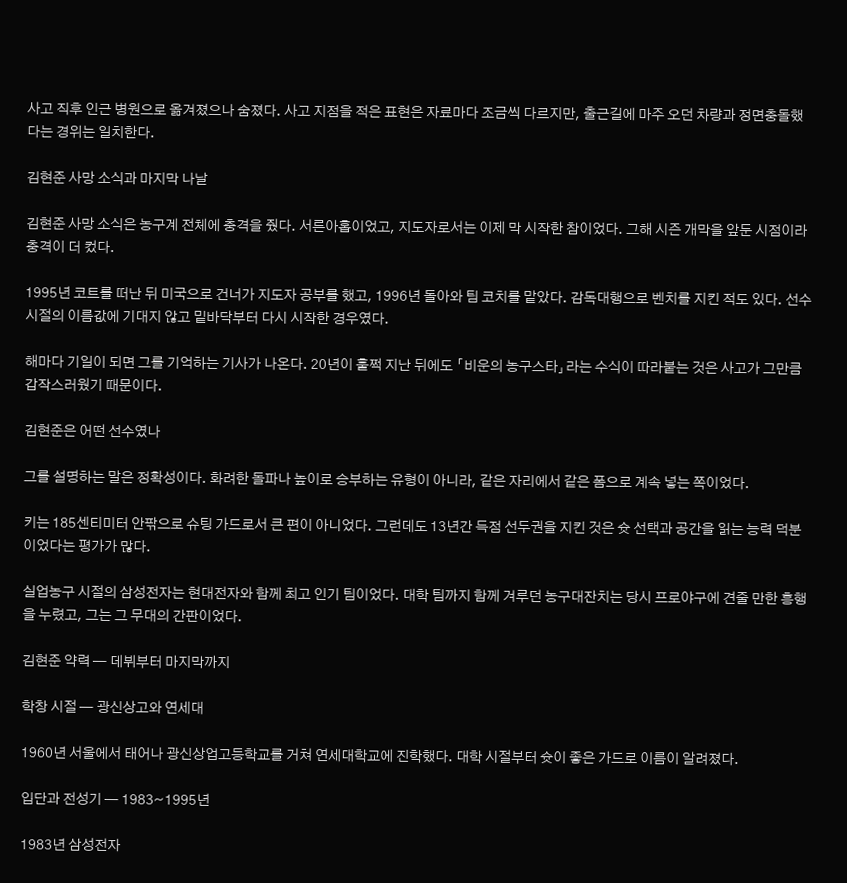사고 직후 인근 병원으로 옮겨졌으나 숨졌다. 사고 지점을 적은 표현은 자료마다 조금씩 다르지만, 출근길에 마주 오던 차량과 정면충돌했다는 경위는 일치한다.

김현준 사망 소식과 마지막 나날

김현준 사망 소식은 농구계 전체에 충격을 줬다. 서른아홉이었고, 지도자로서는 이제 막 시작한 참이었다. 그해 시즌 개막을 앞둔 시점이라 충격이 더 컸다.

1995년 코트를 떠난 뒤 미국으로 건너가 지도자 공부를 했고, 1996년 돌아와 팀 코치를 맡았다. 감독대행으로 벤치를 지킨 적도 있다. 선수 시절의 이름값에 기대지 않고 밑바닥부터 다시 시작한 경우였다.

해마다 기일이 되면 그를 기억하는 기사가 나온다. 20년이 훌쩍 지난 뒤에도 「비운의 농구스타」라는 수식이 따라붙는 것은 사고가 그만큼 갑작스러웠기 때문이다.

김현준은 어떤 선수였나

그를 설명하는 말은 정확성이다. 화려한 돌파나 높이로 승부하는 유형이 아니라, 같은 자리에서 같은 폼으로 계속 넣는 쪽이었다.

키는 185센티미터 안팎으로 슈팅 가드로서 큰 편이 아니었다. 그런데도 13년간 득점 선두권을 지킨 것은 슛 선택과 공간을 읽는 능력 덕분이었다는 평가가 많다.

실업농구 시절의 삼성전자는 현대전자와 함께 최고 인기 팀이었다. 대학 팀까지 함께 겨루던 농구대잔치는 당시 프로야구에 견줄 만한 흥행을 누렸고, 그는 그 무대의 간판이었다.

김현준 약력 — 데뷔부터 마지막까지

학창 시절 — 광신상고와 연세대

1960년 서울에서 태어나 광신상업고등학교를 거쳐 연세대학교에 진학했다. 대학 시절부터 슛이 좋은 가드로 이름이 알려졌다.

입단과 전성기 — 1983~1995년

1983년 삼성전자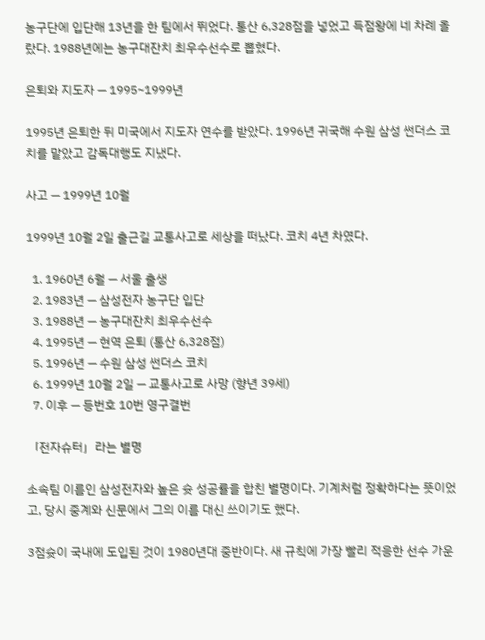농구단에 입단해 13년을 한 팀에서 뛰었다. 통산 6,328점을 넣었고 득점왕에 네 차례 올랐다. 1988년에는 농구대잔치 최우수선수로 뽑혔다.

은퇴와 지도자 — 1995~1999년

1995년 은퇴한 뒤 미국에서 지도자 연수를 받았다. 1996년 귀국해 수원 삼성 썬더스 코치를 맡았고 감독대행도 지냈다.

사고 — 1999년 10월

1999년 10월 2일 출근길 교통사고로 세상을 떠났다. 코치 4년 차였다.

  1. 1960년 6월 — 서울 출생
  2. 1983년 — 삼성전자 농구단 입단
  3. 1988년 — 농구대잔치 최우수선수
  4. 1995년 — 현역 은퇴 (통산 6,328점)
  5. 1996년 — 수원 삼성 썬더스 코치
  6. 1999년 10월 2일 — 교통사고로 사망 (향년 39세)
  7. 이후 — 등번호 10번 영구결번

「전자슈터」라는 별명

소속팀 이름인 삼성전자와 높은 슛 성공률을 합친 별명이다. 기계처럼 정확하다는 뜻이었고, 당시 중계와 신문에서 그의 이름 대신 쓰이기도 했다.

3점슛이 국내에 도입된 것이 1980년대 중반이다. 새 규칙에 가장 빨리 적응한 선수 가운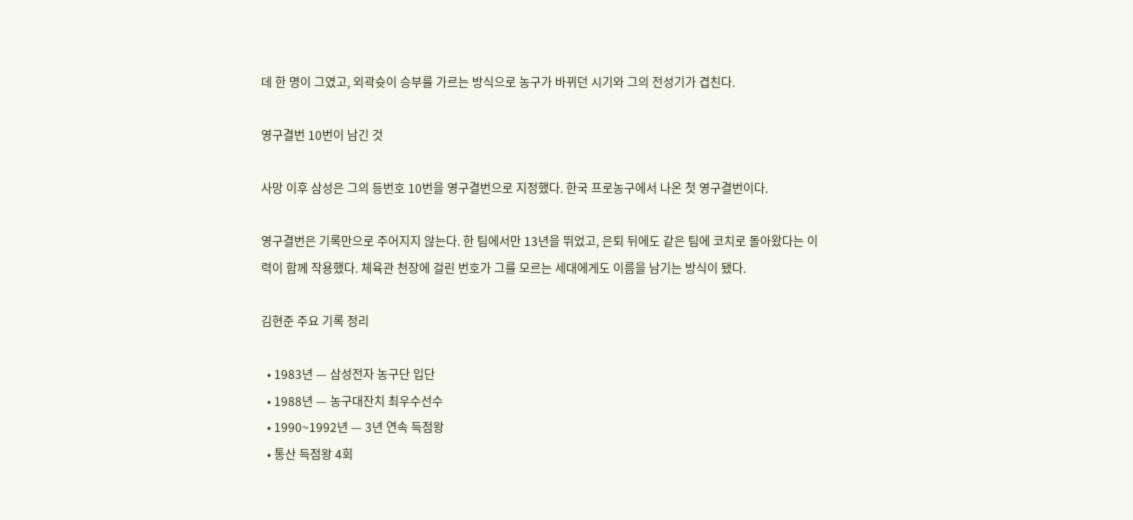데 한 명이 그였고, 외곽슛이 승부를 가르는 방식으로 농구가 바뀌던 시기와 그의 전성기가 겹친다.

영구결번 10번이 남긴 것

사망 이후 삼성은 그의 등번호 10번을 영구결번으로 지정했다. 한국 프로농구에서 나온 첫 영구결번이다.

영구결번은 기록만으로 주어지지 않는다. 한 팀에서만 13년을 뛰었고, 은퇴 뒤에도 같은 팀에 코치로 돌아왔다는 이력이 함께 작용했다. 체육관 천장에 걸린 번호가 그를 모르는 세대에게도 이름을 남기는 방식이 됐다.

김현준 주요 기록 정리

  • 1983년 — 삼성전자 농구단 입단
  • 1988년 — 농구대잔치 최우수선수
  • 1990~1992년 — 3년 연속 득점왕
  • 통산 득점왕 4회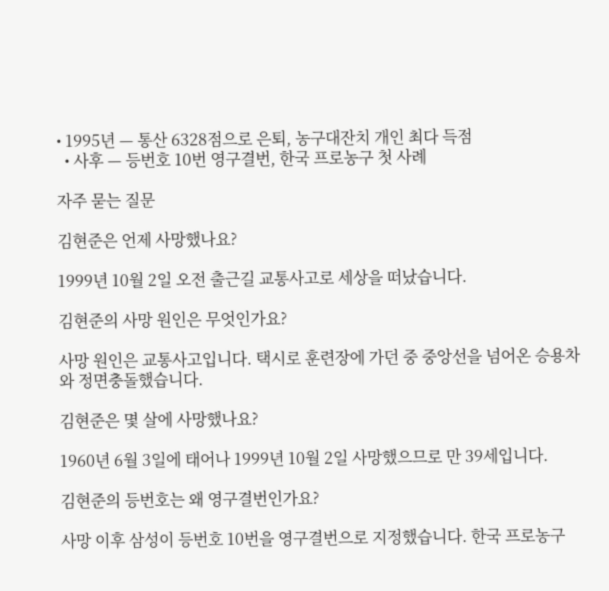• 1995년 — 통산 6328점으로 은퇴, 농구대잔치 개인 최다 득점
  • 사후 — 등번호 10번 영구결번, 한국 프로농구 첫 사례

자주 묻는 질문

김현준은 언제 사망했나요?

1999년 10월 2일 오전 출근길 교통사고로 세상을 떠났습니다.

김현준의 사망 원인은 무엇인가요?

사망 원인은 교통사고입니다. 택시로 훈련장에 가던 중 중앙선을 넘어온 승용차와 정면충돌했습니다.

김현준은 몇 살에 사망했나요?

1960년 6월 3일에 태어나 1999년 10월 2일 사망했으므로 만 39세입니다.

김현준의 등번호는 왜 영구결번인가요?

사망 이후 삼성이 등번호 10번을 영구결번으로 지정했습니다. 한국 프로농구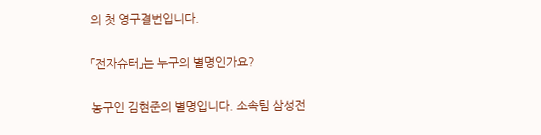의 첫 영구결번입니다.

「전자슈터」는 누구의 별명인가요?

농구인 김현준의 별명입니다. 소속팀 삼성전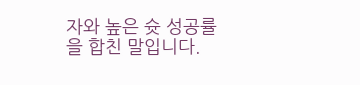자와 높은 슛 성공률을 합친 말입니다.